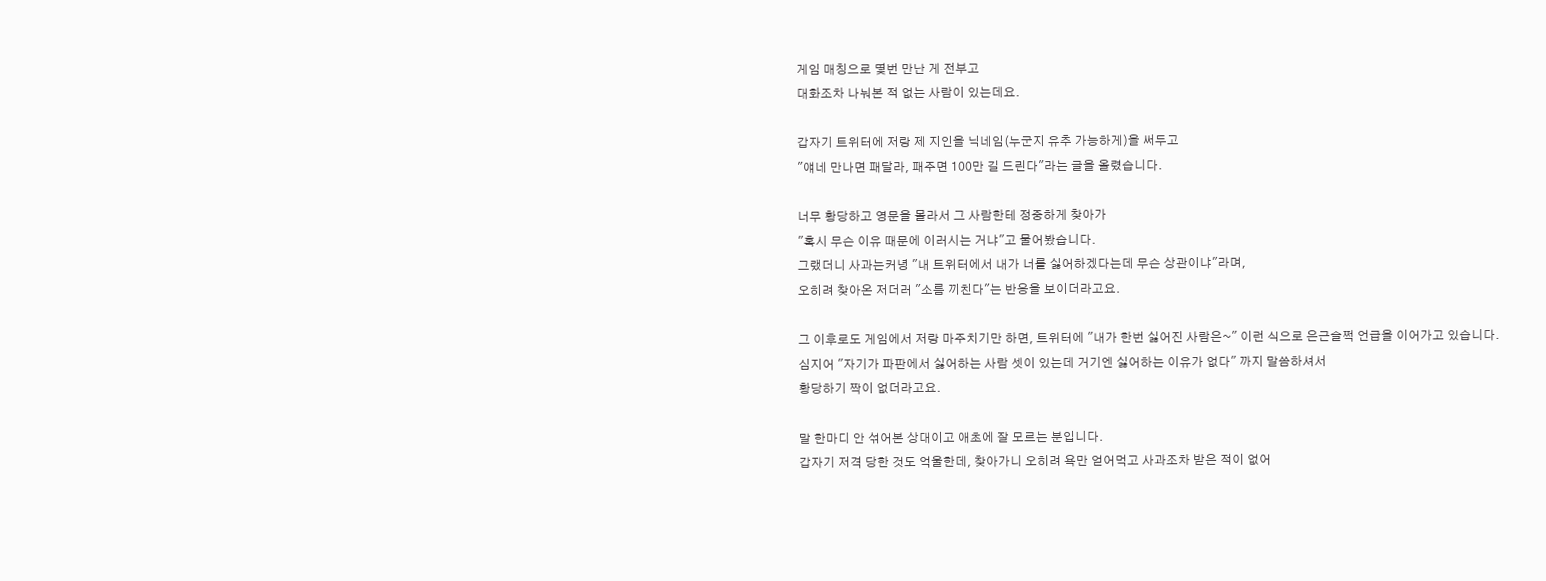게임 매칭으로 몇번 만난 게 전부고
대화조차 나눠본 적 없는 사람이 있는데요.

갑자기 트위터에 저랑 제 지인을 닉네임(누군지 유추 가능하게)을 써두고
"얘네 만나면 패달라, 패주면 100만 길 드린다"라는 글을 올렸습니다.

너무 황당하고 영문을 몰라서 그 사람한테 정중하게 찾아가
"혹시 무슨 이유 때문에 이러시는 거냐"고 물어봤습니다.
그랬더니 사과는커녕 "내 트위터에서 내가 너를 싫어하겠다는데 무슨 상관이냐"라며,
오히려 찾아온 저더러 "소름 끼친다"는 반응을 보이더라고요.

그 이후로도 게임에서 저랑 마주치기만 하면, 트위터에 "내가 한번 싫어진 사람은~" 이런 식으로 은근슬쩍 언급을 이어가고 있습니다.
심지어 "자기가 파판에서 싫어하는 사람 셋이 있는데 거기엔 싫어하는 이유가 없다" 까지 말씀하셔서
황당하기 짝이 없더라고요.

말 한마디 안 섞어본 상대이고 애초에 잘 모르는 분입니다.
갑자기 저격 당한 것도 억울한데, 찾아가니 오히려 욕만 얻어먹고 사과조차 받은 적이 없어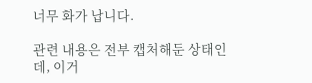너무 화가 납니다.

관련 내용은 전부 캡처해둔 상태인데, 이거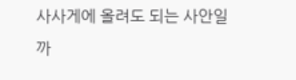사사게에 올려도 되는 사안일까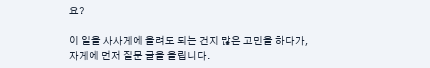요?

이 일을 사사게에 올려도 되는 건지 많은 고민을 하다가,
자게에 먼저 질문 글을 올립니다.